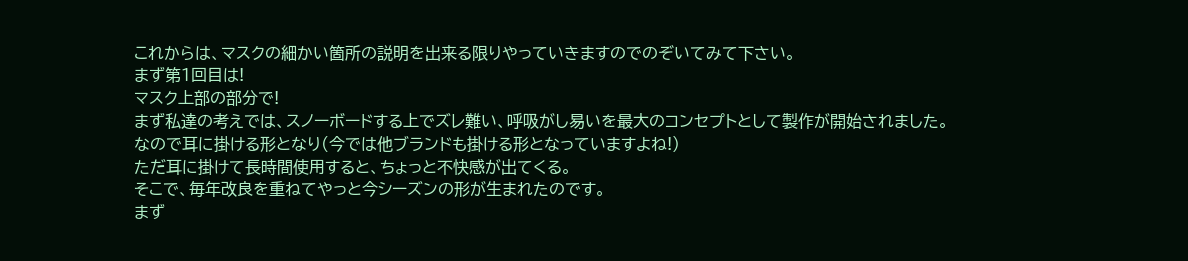これからは、マスクの細かい箇所の説明を出来る限りやっていきますのでのぞいてみて下さい。
まず第1回目は!
マスク上部の部分で!
まず私達の考えでは、スノーボードする上でズレ難い、呼吸がし易いを最大のコンセプトとして製作が開始されました。
なので耳に掛ける形となり(今では他ブランドも掛ける形となっていますよね!)
ただ耳に掛けて長時間使用すると、ちょっと不快感が出てくる。
そこで、毎年改良を重ねてやっと今シーズンの形が生まれたのです。
まず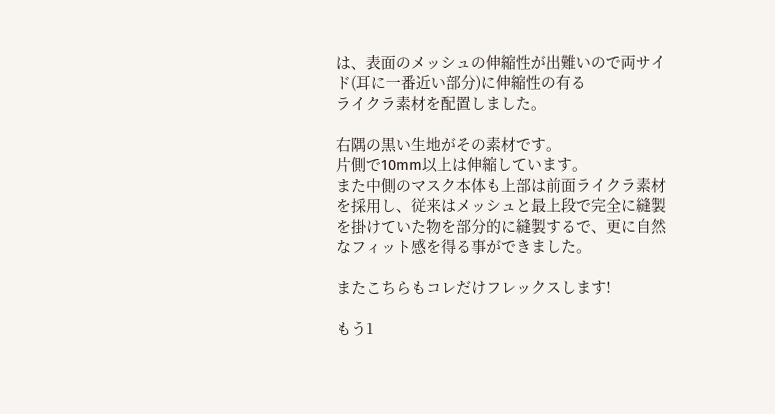は、表面のメッシュの伸縮性が出難いので両サイド(耳に一番近い部分)に伸縮性の有る
ライクラ素材を配置しました。

右隅の黒い生地がその素材です。
片側で10mm以上は伸縮しています。
また中側のマスク本体も上部は前面ライクラ素材を採用し、従来はメッシュと最上段で完全に縫製を掛けていた物を部分的に縫製するで、更に自然なフィット感を得る事ができました。

またこちらもコレだけフレックスします!

もう1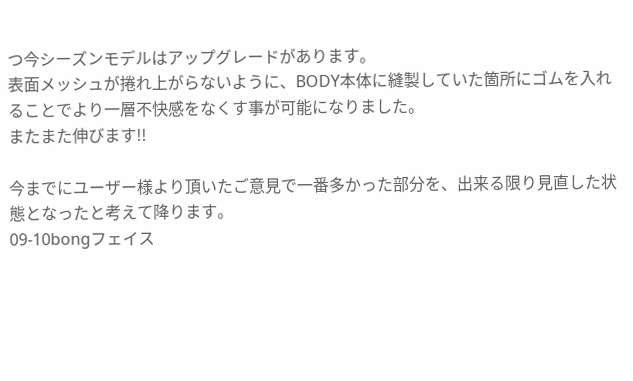つ今シーズンモデルはアップグレードがあります。
表面メッシュが捲れ上がらないように、BODY本体に縫製していた箇所にゴムを入れることでより一層不快感をなくす事が可能になりました。
またまた伸びます!!

今までにユーザー様より頂いたご意見で一番多かった部分を、出来る限り見直した状態となったと考えて降ります。
09-10bongフェイス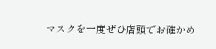マスクを一度ぜひ店頭でお確かめ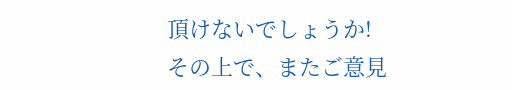頂けないでしょうか!
その上で、またご意見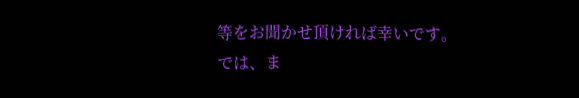等をお聞かせ頂ければ幸いです。
では、ま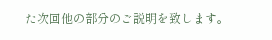た次回他の部分のご説明を致します。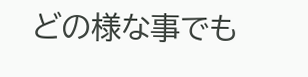どの様な事でも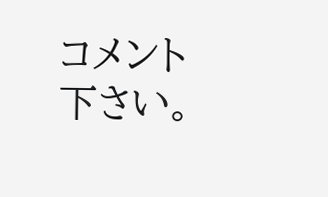コメント下さい。